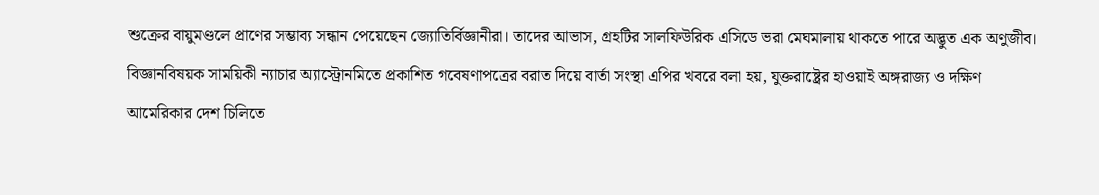শুক্রের বায়ুমণ্ডলে প্রাণের সম্ভাব্য সন্ধান পেয়েছেন জ্যোতির্বিজ্ঞানীরা। তাদের আভাস, গ্রহটির সালফিউরিক এসিডে ভরা মেঘমালায় থাকতে পারে অদ্ভুত এক অণুজীব।
বিজ্ঞানবিষয়ক সাময়িকী ন্যাচার অ্যাস্ট্রোনমিতে প্রকাশিত গবেষণাপত্রের বরাত দিয়ে বার্তা সংস্থা এপির খবরে বলা হয়, যুক্তরাষ্ট্রের হাওয়াই অঙ্গরাজ্য ও দক্ষিণ আমেরিকার দেশ চিলিতে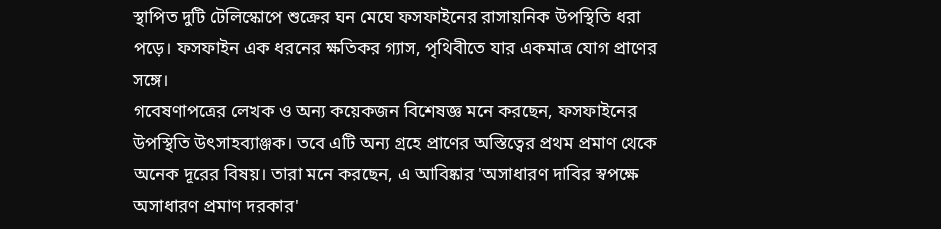স্থাপিত দুটি টেলিস্কোপে শুক্রের ঘন মেঘে ফসফাইনের রাসায়নিক উপস্থিতি ধরা পড়ে। ফসফাইন এক ধরনের ক্ষতিকর গ্যাস, পৃথিবীতে যার একমাত্র যোগ প্রাণের সঙ্গে।
গবেষণাপত্রের লেখক ও অন্য কয়েকজন বিশেষজ্ঞ মনে করছেন, ফসফাইনের উপস্থিতি উৎসাহব্যাঞ্জক। তবে এটি অন্য গ্রহে প্রাণের অস্তিত্বের প্রথম প্রমাণ থেকে অনেক দূরের বিষয়। তারা মনে করছেন, এ আবিষ্কার 'অসাধারণ দাবির স্বপক্ষে অসাধারণ প্রমাণ দরকার'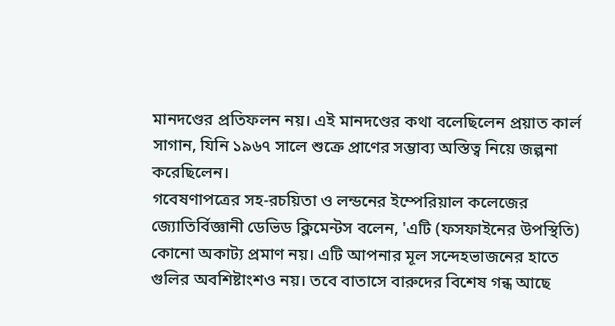মানদণ্ডের প্রতিফলন নয়। এই মানদণ্ডের কথা বলেছিলেন প্রয়াত কার্ল সাগান, যিনি ১৯৬৭ সালে শুক্রে প্রাণের সম্ভাব্য অস্তিত্ব নিয়ে জল্পনা করেছিলেন।
গবেষণাপত্রের সহ-রচয়িতা ও লন্ডনের ইম্পেরিয়াল কলেজের জ্যোতির্বিজ্ঞানী ডেভিড ক্লিমেন্টস বলেন, 'এটি (ফসফাইনের উপস্থিতি) কোনো অকাট্য প্রমাণ নয়। এটি আপনার মূল সন্দেহভাজনের হাতে গুলির অবশিষ্টাংশও নয়। তবে বাতাসে বারুদের বিশেষ গন্ধ আছে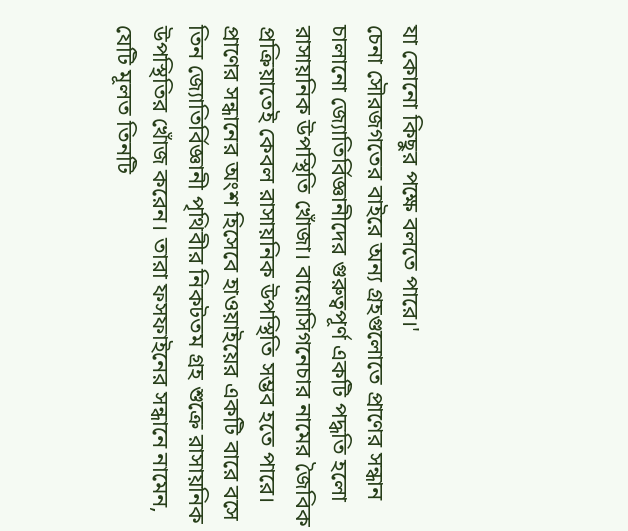যা কোনো কিছুর পক্ষে বলতে পারে।'
চেনা সৌরজগতের বাইরে অন্য গ্রহগুলোতে প্রাণের সন্ধান চালানো জ্যোতির্বিজ্ঞানীদের গুরুত্বপূর্ণ একটি পদ্ধতি হলো রাসায়নিক উপস্থিতি খোঁজা। বায়োসিগনেচার নামের জৈবিক প্রক্রিয়াতেই কেবল রাসায়নিক উপস্থিতি সম্ভব হতে পারে।
প্রাণের সন্ধানের অংশ হিসেবে হাওয়াইয়ের একটি বারে বসে তিন জ্যোতির্বিজ্ঞানী পৃথিবীর নিকটতম গ্রহ শুক্রে রাসায়নিক উপস্থিতির খোঁজ করেন। তারা ফসফাইনের সন্ধানে নামেন, যেটি মূলত তিনটি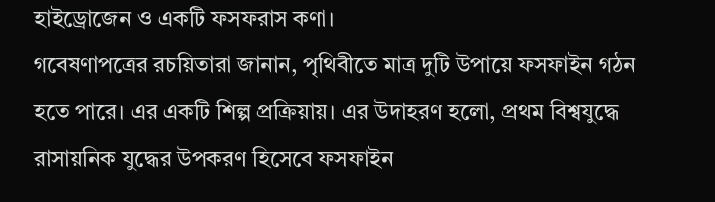হাইড্রোজেন ও একটি ফসফরাস কণা।
গবেষণাপত্রের রচয়িতারা জানান, পৃথিবীতে মাত্র দুটি উপায়ে ফসফাইন গঠন হতে পারে। এর একটি শিল্প প্রক্রিয়ায়। এর উদাহরণ হলো, প্রথম বিশ্বযুদ্ধে রাসায়নিক যুদ্ধের উপকরণ হিসেবে ফসফাইন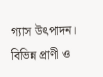গ্যাস উৎপাদন।
বিভিন্ন প্রাণী ও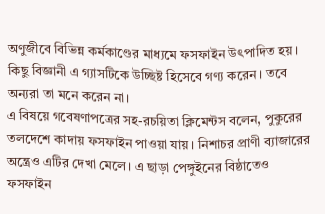অণুজীবে বিভিন্ন কর্মকাণ্ডের মাধ্যমে ফসফাইন উৎপাদিত হয়। কিছু বিজ্ঞানী এ গ্যাসটিকে উচ্ছিষ্ট হিসেবে গণ্য করেন। তবে অন্যরা তা মনে করেন না।
এ বিষয়ে গবেষণাপত্রের সহ-রচয়িতা ক্লিমেন্টস বলেন, পুকুরের তলদেশে কাদায় ফসফাইন পাওয়া যায়। নিশাচর প্রাণী ব্যাজারের অন্ত্রেও এটির দেখা মেলে। এ ছাড়া পেঙ্গুইনের বিষ্ঠাতেও ফসফাইন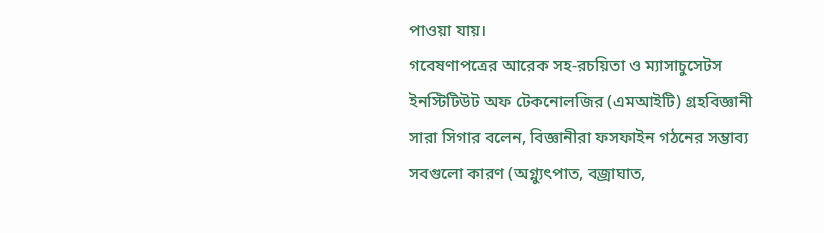পাওয়া যায়।
গবেষণাপত্রের আরেক সহ-রচয়িতা ও ম্যাসাচুসেটস ইনস্টিটিউট অফ টেকনোলজির (এমআইটি) গ্রহবিজ্ঞানী সারা সিগার বলেন, বিজ্ঞানীরা ফসফাইন গঠনের সম্ভাব্য সবগুলো কারণ (অগ্ন্যুৎপাত, বজ্রাঘাত,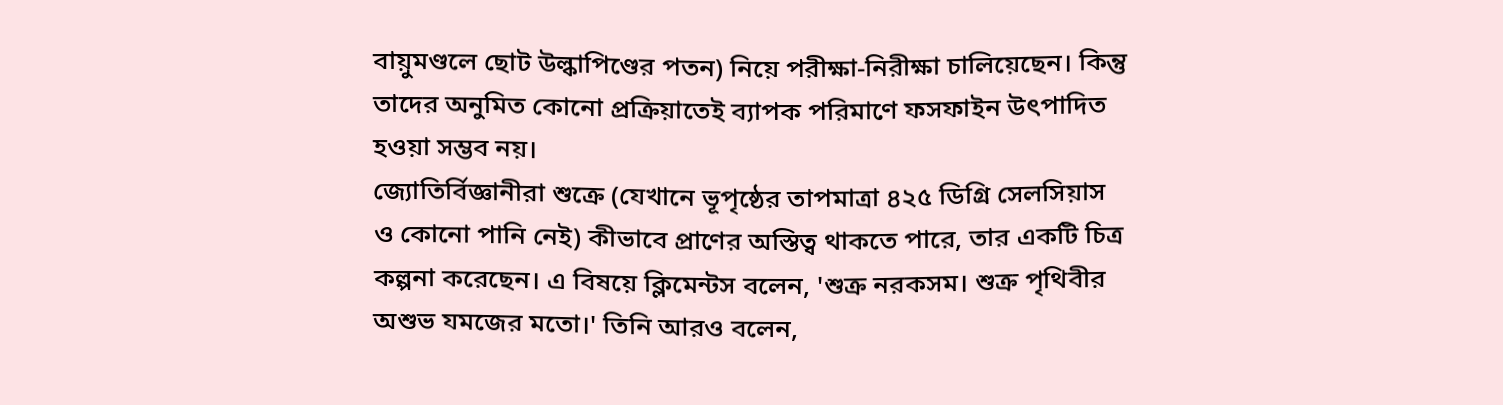বায়ুমণ্ডলে ছোট উল্কাপিণ্ডের পতন) নিয়ে পরীক্ষা-নিরীক্ষা চালিয়েছেন। কিন্তু তাদের অনুমিত কোনো প্রক্রিয়াতেই ব্যাপক পরিমাণে ফসফাইন উৎপাদিত হওয়া সম্ভব নয়।
জ্যোতির্বিজ্ঞানীরা শুক্রে (যেখানে ভূপৃষ্ঠের তাপমাত্রা ৪২৫ ডিগ্রি সেলসিয়াস ও কোনো পানি নেই) কীভাবে প্রাণের অস্তিত্ব থাকতে পারে, তার একটি চিত্র কল্পনা করেছেন। এ বিষয়ে ক্লিমেন্টস বলেন, 'শুক্র নরকসম। শুক্র পৃথিবীর অশুভ যমজের মতো।' তিনি আরও বলেন,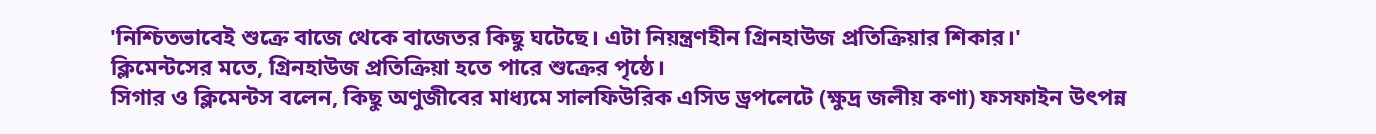'নিশ্চিতভাবেই শুক্রে বাজে থেকে বাজেতর কিছু ঘটেছে। এটা নিয়ন্ত্রণহীন গ্রিনহাউজ প্রতিক্রিয়ার শিকার।'
ক্লিমেন্টসের মতে, গ্রিনহাউজ প্রতিক্রিয়া হতে পারে শুক্রের পৃষ্ঠে।
সিগার ও ক্লিমেন্টস বলেন, কিছু অণুজীবের মাধ্যমে সালফিউরিক এসিড ড্রপলেটে (ক্ষুদ্র জলীয় কণা) ফসফাইন উৎপন্ন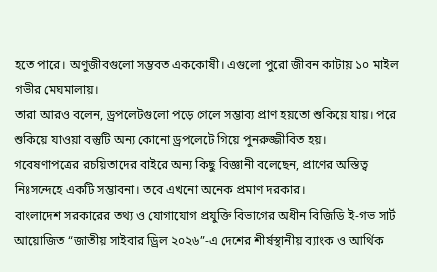হতে পারে। অণুজীবগুলো সম্ভবত এককোষী। এগুলো পুরো জীবন কাটায় ১০ মাইল গভীর মেঘমালায়।
তারা আরও বলেন, ড্রপলেটগুলো পড়ে গেলে সম্ভাব্য প্রাণ হয়তো শুকিয়ে যায়। পরে শুকিয়ে যাওয়া বস্তুটি অন্য কোনো ড্রপলেটে গিয়ে পুনরুজ্জীবিত হয়।
গবেষণাপত্রের রচয়িতাদের বাইরে অন্য কিছু বিজ্ঞানী বলেছেন, প্রাণের অস্তিত্ব নিঃসন্দেহে একটি সম্ভাবনা। তবে এখনো অনেক প্রমাণ দরকার।
বাংলাদেশ সরকারের তথ্য ও যোগাযোগ প্রযুক্তি বিভাগের অধীন বিজিডি ই-গভ সার্ট আয়োজিত “জাতীয় সাইবার ড্রিল ২০২৬”-এ দেশের শীর্ষস্থানীয় ব্যাংক ও আর্থিক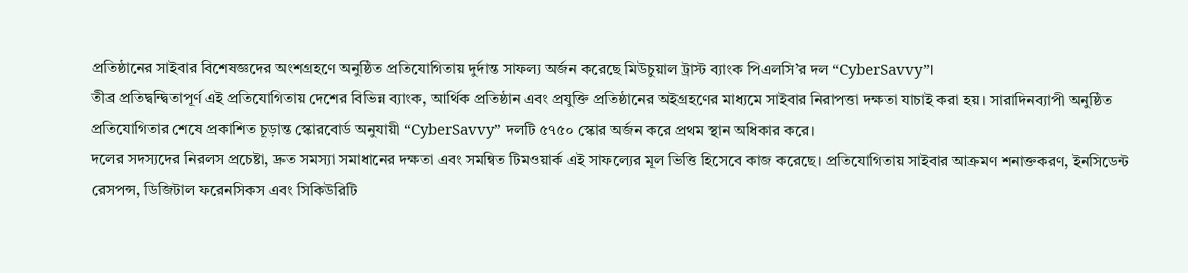প্রতিষ্ঠানের সাইবার বিশেষজ্ঞদের অংশগ্রহণে অনুষ্ঠিত প্রতিযোগিতায় দুর্দান্ত সাফল্য অর্জন করেছে মিউচুয়াল ট্রাস্ট ব্যাংক পিএলসি’র দল “CyberSavvy”।
তীব্র প্রতিদ্বন্দ্বিতাপূর্ণ এই প্রতিযোগিতায় দেশের বিভিন্ন ব্যাংক, আর্থিক প্রতিষ্ঠান এবং প্রযুক্তি প্রতিষ্ঠানের অইগ্রহণের মাধ্যমে সাইবার নিরাপত্তা দক্ষতা যাচাই করা হয়। সারাদিনব্যাপী অনুষ্ঠিত প্রতিযোগিতার শেষে প্রকাশিত চূড়ান্ত স্কোরবোর্ড অনুযায়ী “CyberSavvy” দলটি ৫৭৫০ স্কোর অর্জন করে প্রথম স্থান অধিকার করে।
দলের সদস্যদের নিরলস প্রচেষ্টা, দ্রুত সমস্যা সমাধানের দক্ষতা এবং সমন্বিত টিমওয়ার্ক এই সাফল্যের মূল ভিত্তি হিসেবে কাজ করেছে। প্রতিযোগিতায় সাইবার আক্রমণ শনাক্তকরণ, ইনসিডেন্ট রেসপন্স, ডিজিটাল ফরেনসিকস এবং সিকিউরিটি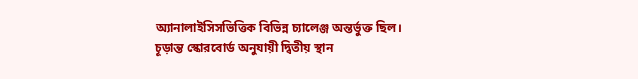অ্যানালাইসিসভিত্তিক বিভিন্ন চ্যালেঞ্জ অন্তর্ভুক্ত ছিল।
চূড়ান্ত স্কোরবোর্ড অনুযায়ী দ্বিতীয় স্থান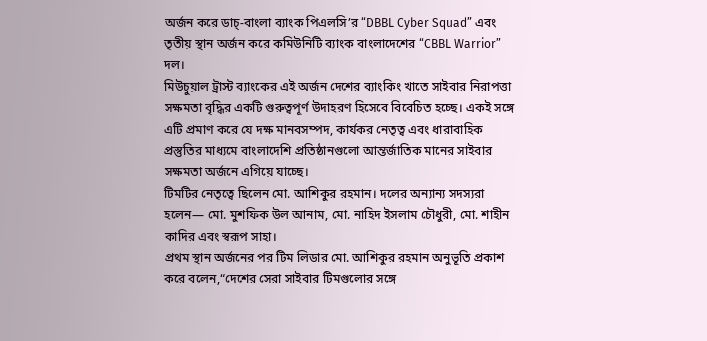অর্জন করে ডাচ্-বাংলা ব্যাংক পিএলসি’র “DBBL Cyber Squad” এবং তৃতীয় স্থান অর্জন করে কমিউনিটি ব্যাংক বাংলাদেশের “CBBL Warrior” দল।
মিউচুয়াল ট্রাস্ট ব্যাংকের এই অর্জন দেশের ব্যাংকিং খাতে সাইবার নিরাপত্তা সক্ষমতা বৃদ্ধির একটি গুরুত্বপূর্ণ উদাহরণ হিসেবে বিবেচিত হচ্ছে। একই সঙ্গে এটি প্রমাণ করে যে দক্ষ মানবসম্পদ, কার্যকর নেতৃত্ব এবং ধারাবাহিক প্রস্তুতির মাধ্যমে বাংলাদেশি প্রতিষ্ঠানগুলো আন্তর্জাতিক মানের সাইবার সক্ষমতা অর্জনে এগিয়ে যাচ্ছে।
টিমটির নেতৃত্বে ছিলেন মো. আশিকুর রহমান। দলের অন্যান্য সদস্যরা হলেন— মো. মুশফিক উল আনাম, মো. নাহিদ ইসলাম চৌধুরী, মো. শাহীন কাদির এবং স্বরূপ সাহা।
প্রথম স্থান অর্জনের পর টিম লিডার মো. আশিকুর রহমান অনুভূতি প্রকাশ করে বলেন,“দেশের সেরা সাইবার টিমগুলোর সঙ্গে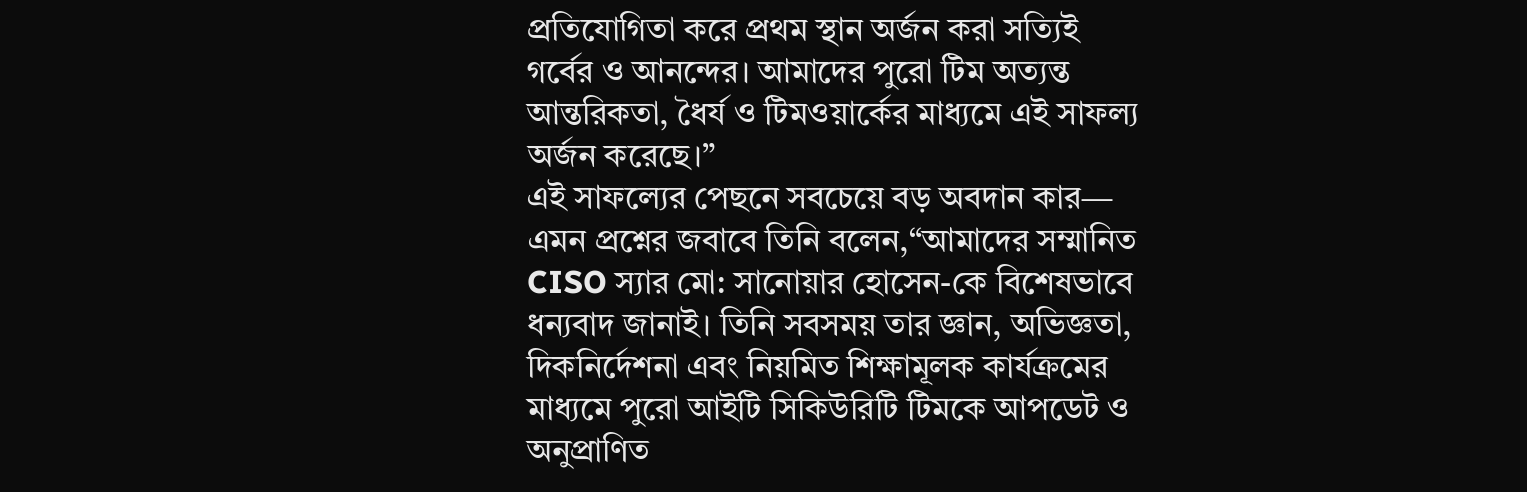প্রতিযোগিতা করে প্রথম স্থান অর্জন করা সত্যিই গর্বের ও আনন্দের। আমাদের পুরো টিম অত্যন্ত আন্তরিকতা, ধৈর্য ও টিমওয়ার্কের মাধ্যমে এই সাফল্য অর্জন করেছে।”
এই সাফল্যের পেছনে সবচেয়ে বড় অবদান কার— এমন প্রশ্নের জবাবে তিনি বলেন,“আমাদের সম্মানিত CISO স্যার মো: সানোয়ার হোসেন-কে বিশেষভাবে ধন্যবাদ জানাই। তিনি সবসময় তার জ্ঞান, অভিজ্ঞতা, দিকনির্দেশনা এবং নিয়মিত শিক্ষামূলক কার্যক্রমের মাধ্যমে পুরো আইটি সিকিউরিটি টিমকে আপডেট ও অনুপ্রাণিত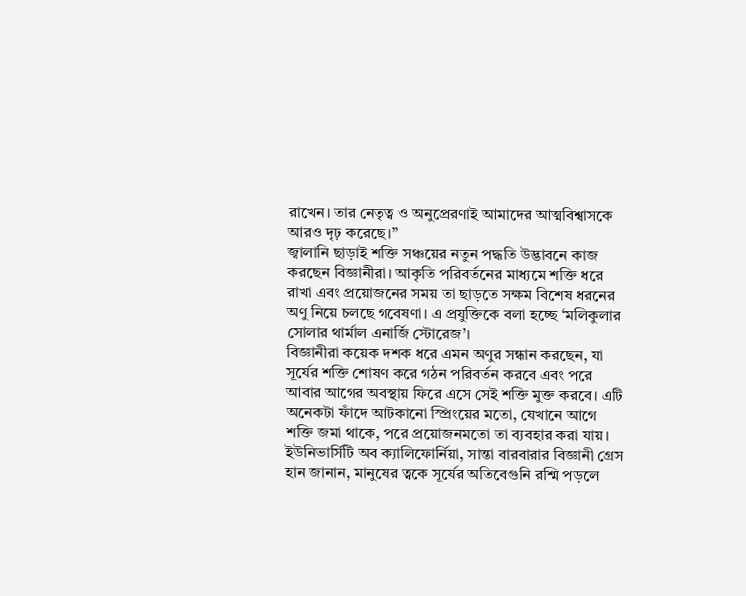রাখেন। তার নেতৃত্ব ও অনুপ্রেরণাই আমাদের আত্মবিশ্বাসকে আরও দৃঢ় করেছে।”
জ্বালানি ছাড়াই শক্তি সঞ্চয়ের নতুন পদ্ধতি উদ্ভাবনে কাজ করছেন বিজ্ঞানীরা। আকৃতি পরিবর্তনের মাধ্যমে শক্তি ধরে রাখা এবং প্রয়োজনের সময় তা ছাড়তে সক্ষম বিশেষ ধরনের অণু নিয়ে চলছে গবেষণা। এ প্রযুক্তিকে বলা হচ্ছে ‘মলিকুলার সোলার থার্মাল এনার্জি স্টোরেজ’।
বিজ্ঞানীরা কয়েক দশক ধরে এমন অণুর সন্ধান করছেন, যা সূর্যের শক্তি শোষণ করে গঠন পরিবর্তন করবে এবং পরে আবার আগের অবস্থায় ফিরে এসে সেই শক্তি মুক্ত করবে। এটি অনেকটা ফাঁদে আটকানো স্প্রিংয়ের মতো, যেখানে আগে শক্তি জমা থাকে, পরে প্রয়োজনমতো তা ব্যবহার করা যায়।
ইউনিভার্সিটি অব ক্যালিফোর্নিয়া, সান্তা বারবারার বিজ্ঞানী গ্রেস হান জানান, মানুষের ত্বকে সূর্যের অতিবেগুনি রশ্মি পড়লে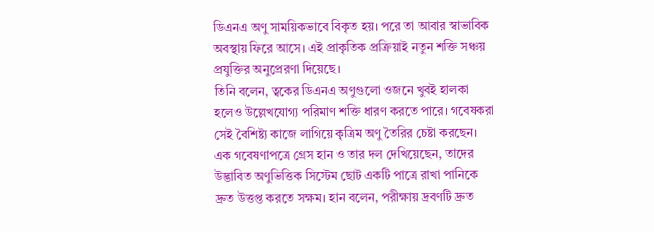ডিএনএ অণু সাময়িকভাবে বিকৃত হয়। পরে তা আবার স্বাভাবিক অবস্থায় ফিরে আসে। এই প্রাকৃতিক প্রক্রিয়াই নতুন শক্তি সঞ্চয় প্রযুক্তির অনুপ্রেরণা দিয়েছে।
তিনি বলেন, ত্বকের ডিএনএ অণুগুলো ওজনে খুবই হালকা হলেও উল্লেখযোগ্য পরিমাণ শক্তি ধারণ করতে পারে। গবেষকরা সেই বৈশিষ্ট্য কাজে লাগিয়ে কৃত্রিম অণু তৈরির চেষ্টা করছেন।
এক গবেষণাপত্রে গ্রেস হান ও তার দল দেখিয়েছেন, তাদের উদ্ভাবিত অণুভিত্তিক সিস্টেম ছোট একটি পাত্রে রাখা পানিকে দ্রুত উত্তপ্ত করতে সক্ষম। হান বলেন, পরীক্ষায় দ্রবণটি দ্রুত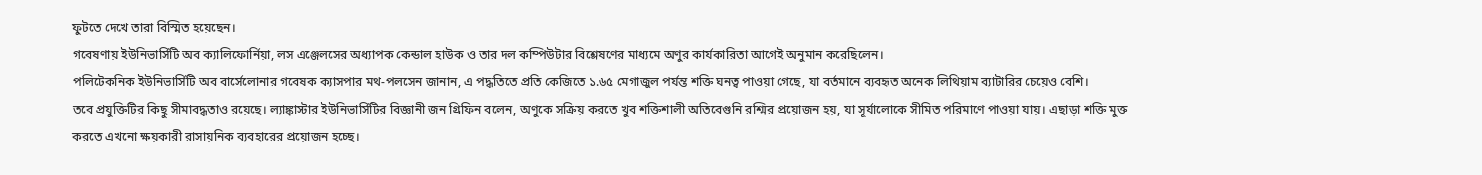ফুটতে দেখে তারা বিস্মিত হয়েছেন।
গবেষণায় ইউনিভার্সিটি অব ক্যালিফোর্নিয়া, লস এঞ্জেলসের অধ্যাপক কেন্ডাল হাউক ও তার দল কম্পিউটার বিশ্লেষণের মাধ্যমে অণুর কার্যকারিতা আগেই অনুমান করেছিলেন।
পলিটেকনিক ইউনিভার্সিটি অব বার্সেলোনার গবেষক ক্যাসপার মথ-পলসেন জানান, এ পদ্ধতিতে প্রতি কেজিতে ১.৬৫ মেগাজুল পর্যন্ত শক্তি ঘনত্ব পাওয়া গেছে, যা বর্তমানে ব্যবহৃত অনেক লিথিয়াম ব্যাটারির চেয়েও বেশি।
তবে প্রযুক্তিটির কিছু সীমাবদ্ধতাও রয়েছে। ল্যাঙ্কাস্টার ইউনিভার্সিটির বিজ্ঞানী জন গ্রিফিন বলেন, অণুকে সক্রিয় করতে খুব শক্তিশালী অতিবেগুনি রশ্মির প্রয়োজন হয়, যা সূর্যালোকে সীমিত পরিমাণে পাওয়া যায়। এছাড়া শক্তি মুক্ত করতে এখনো ক্ষয়কারী রাসায়নিক ব্যবহারের প্রয়োজন হচ্ছে।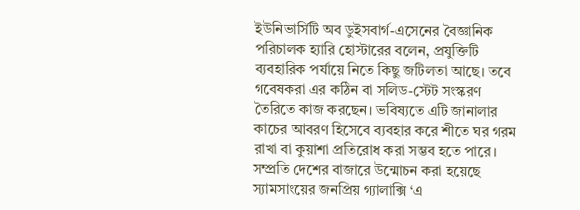ইউনিভার্সিটি অব ডুইসবার্গ-এসেনের বৈজ্ঞানিক পরিচালক হ্যারি হোস্টারের বলেন, প্রযুক্তিটি ব্যবহারিক পর্যায়ে নিতে কিছু জটিলতা আছে। তবে গবেষকরা এর কঠিন বা সলিড-স্টেট সংস্করণ তৈরিতে কাজ করছেন। ভবিষ্যতে এটি জানালার কাচের আবরণ হিসেবে ব্যবহার করে শীতে ঘর গরম রাখা বা কুয়াশা প্রতিরোধ করা সম্ভব হতে পারে।
সম্প্রতি দেশের বাজারে উন্মোচন করা হয়েছে স্যামসাংয়ের জনপ্রিয় গ্যালাক্সি ‘এ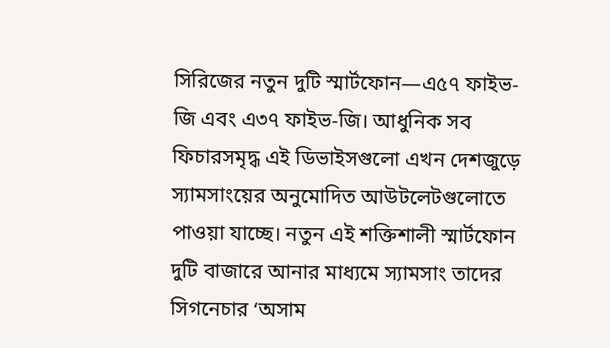সিরিজের নতুন দুটি স্মার্টফোন—এ৫৭ ফাইভ-জি এবং এ৩৭ ফাইভ-জি। আধুনিক সব ফিচারসমৃদ্ধ এই ডিভাইসগুলো এখন দেশজুড়ে স্যামসাংয়ের অনুমোদিত আউটলেটগুলোতে পাওয়া যাচ্ছে। নতুন এই শক্তিশালী স্মার্টফোন দুটি বাজারে আনার মাধ্যমে স্যামসাং তাদের সিগনেচার ‘অসাম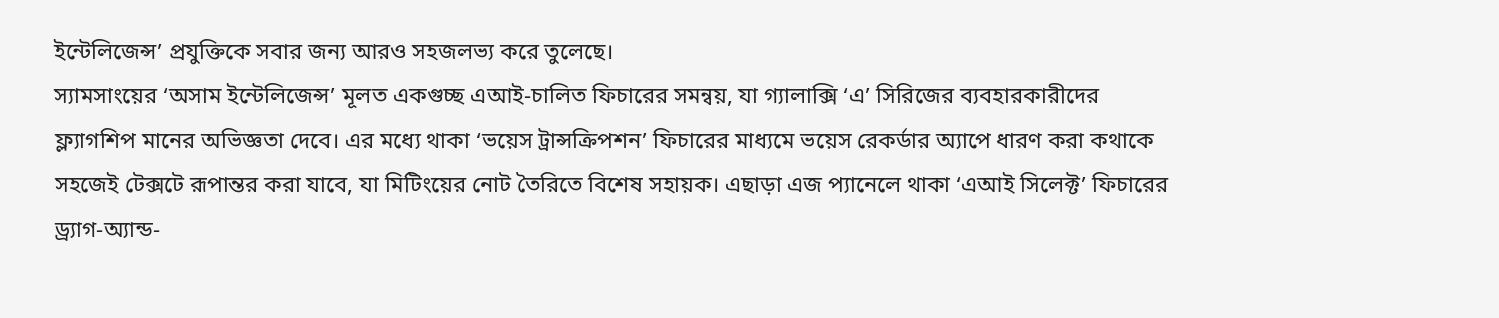ইন্টেলিজেন্স’ প্রযুক্তিকে সবার জন্য আরও সহজলভ্য করে তুলেছে।
স্যামসাংয়ের ‘অসাম ইন্টেলিজেন্স’ মূলত একগুচ্ছ এআই-চালিত ফিচারের সমন্বয়, যা গ্যালাক্সি ‘এ’ সিরিজের ব্যবহারকারীদের ফ্ল্যাগশিপ মানের অভিজ্ঞতা দেবে। এর মধ্যে থাকা ‘ভয়েস ট্রান্সক্রিপশন’ ফিচারের মাধ্যমে ভয়েস রেকর্ডার অ্যাপে ধারণ করা কথাকে সহজেই টেক্সটে রূপান্তর করা যাবে, যা মিটিংয়ের নোট তৈরিতে বিশেষ সহায়ক। এছাড়া এজ প্যানেলে থাকা ‘এআই সিলেক্ট’ ফিচারের ড্র্যাগ-অ্যান্ড-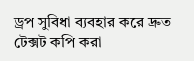ড্রপ সুবিধা ব্যবহার করে দ্রুত টেক্সট কপি করা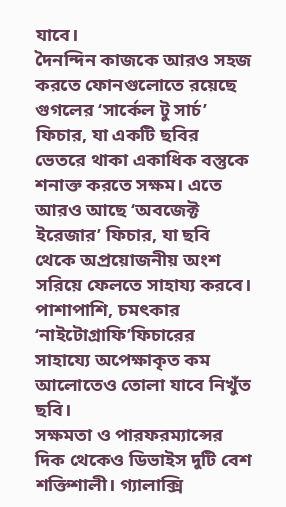যাবে।
দৈনন্দিন কাজকে আরও সহজ করতে ফোনগুলোতে রয়েছে গুগলের ‘সার্কেল টু সার্চ’ ফিচার, যা একটি ছবির ভেতরে থাকা একাধিক বস্তুকে শনাক্ত করতে সক্ষম। এতে আরও আছে ‘অবজেক্ট ইরেজার’ ফিচার, যা ছবি থেকে অপ্রয়োজনীয় অংশ সরিয়ে ফেলতে সাহায্য করবে। পাশাপাশি, চমৎকার ‘নাইটোগ্রাফি’ফিচারের সাহায্যে অপেক্ষাকৃত কম আলোতেও তোলা যাবে নিখুঁত ছবি।
সক্ষমতা ও পারফরম্যান্সের দিক থেকেও ডিভাইস দুটি বেশ শক্তিশালী। গ্যালাক্সি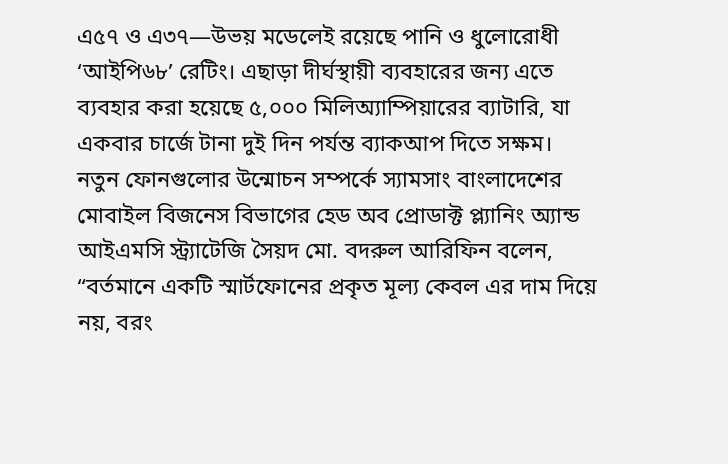এ৫৭ ও এ৩৭—উভয় মডেলেই রয়েছে পানি ও ধুলোরোধী ‘আইপি৬৮’ রেটিং। এছাড়া দীর্ঘস্থায়ী ব্যবহারের জন্য এতে ব্যবহার করা হয়েছে ৫,০০০ মিলিঅ্যাম্পিয়ারের ব্যাটারি, যা একবার চার্জে টানা দুই দিন পর্যন্ত ব্যাকআপ দিতে সক্ষম।
নতুন ফোনগুলোর উন্মোচন সম্পর্কে স্যামসাং বাংলাদেশের মোবাইল বিজনেস বিভাগের হেড অব প্রোডাক্ট প্ল্যানিং অ্যান্ড আইএমসি স্ট্র্যাটেজি সৈয়দ মো. বদরুল আরিফিন বলেন, “বর্তমানে একটি স্মার্টফোনের প্রকৃত মূল্য কেবল এর দাম দিয়ে নয়, বরং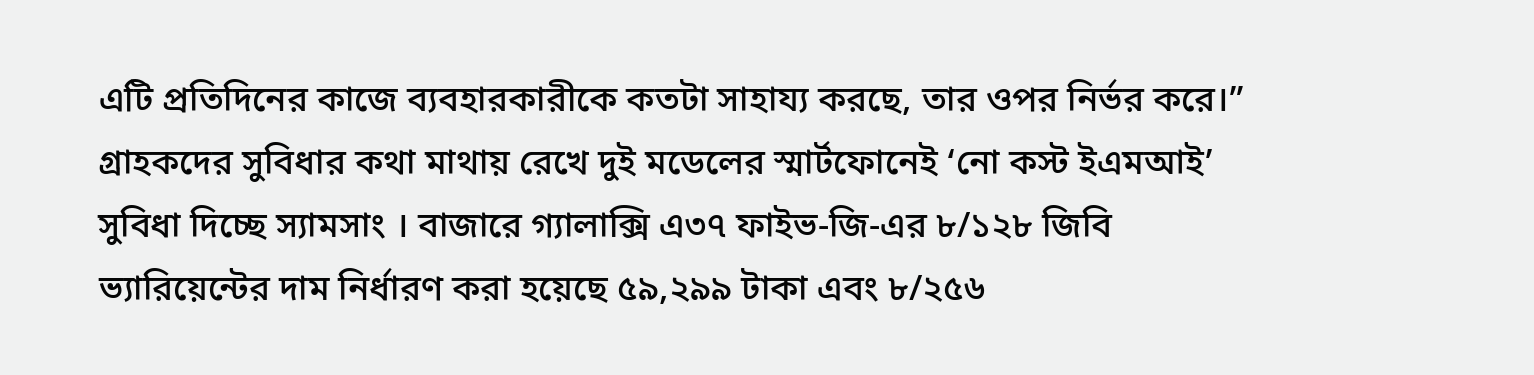এটি প্রতিদিনের কাজে ব্যবহারকারীকে কতটা সাহায্য করছে, তার ওপর নির্ভর করে।”
গ্রাহকদের সুবিধার কথা মাথায় রেখে দুই মডেলের স্মার্টফোনেই ‘নো কস্ট ইএমআই’ সুবিধা দিচ্ছে স্যামসাং । বাজারে গ্যালাক্সি এ৩৭ ফাইভ-জি-এর ৮/১২৮ জিবি ভ্যারিয়েন্টের দাম নির্ধারণ করা হয়েছে ৫৯,২৯৯ টাকা এবং ৮/২৫৬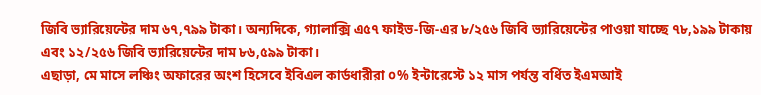জিবি ভ্যারিয়েন্টের দাম ৬৭,৭৯৯ টাকা। অন্যদিকে, গ্যালাক্সি এ৫৭ ফাইভ-জি-এর ৮/২৫৬ জিবি ভ্যারিয়েন্টের পাওয়া যাচ্ছে ৭৮,১৯৯ টাকায় এবং ১২/২৫৬ জিবি ভ্যারিয়েন্টের দাম ৮৬,৫৯৯ টাকা।
এছাড়া, মে মাসে লঞ্চিং অফারের অংশ হিসেবে ইবিএল কার্ডধারীরা ০% ইন্টারেস্টে ১২ মাস পর্যন্ত বর্ধিত ইএমআই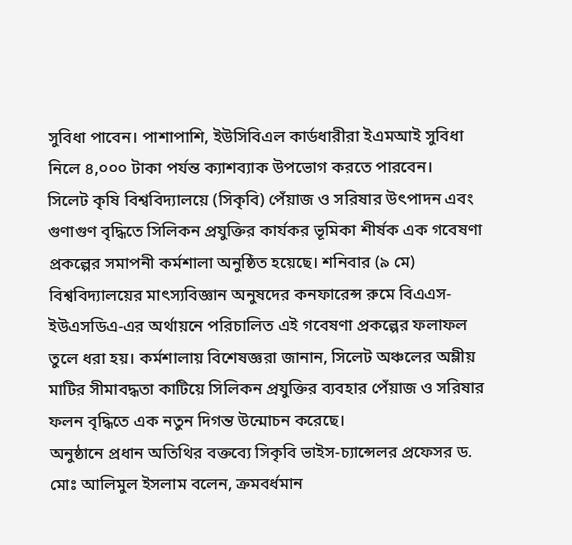সুবিধা পাবেন। পাশাপাশি, ইউসিবিএল কার্ডধারীরা ইএমআই সুবিধা নিলে ৪,০০০ টাকা পর্যন্ত ক্যাশব্যাক উপভোগ করতে পারবেন।
সিলেট কৃষি বিশ্ববিদ্যালয়ে (সিকৃবি) পেঁয়াজ ও সরিষার উৎপাদন এবং গুণাগুণ বৃদ্ধিতে সিলিকন প্রযুক্তির কার্যকর ভূমিকা শীর্ষক এক গবেষণা প্রকল্পের সমাপনী কর্মশালা অনুষ্ঠিত হয়েছে। শনিবার (৯ মে) বিশ্ববিদ্যালয়ের মাৎস্যবিজ্ঞান অনুষদের কনফারেন্স রুমে বিএএস-ইউএসডিএ-এর অর্থায়নে পরিচালিত এই গবেষণা প্রকল্পের ফলাফল তুলে ধরা হয়। কর্মশালায় বিশেষজ্ঞরা জানান, সিলেট অঞ্চলের অম্লীয় মাটির সীমাবদ্ধতা কাটিয়ে সিলিকন প্রযুক্তির ব্যবহার পেঁয়াজ ও সরিষার ফলন বৃদ্ধিতে এক নতুন দিগন্ত উন্মোচন করেছে।
অনুষ্ঠানে প্রধান অতিথির বক্তব্যে সিকৃবি ভাইস-চ্যান্সেলর প্রফেসর ড. মোঃ আলিমুল ইসলাম বলেন, ক্রমবর্ধমান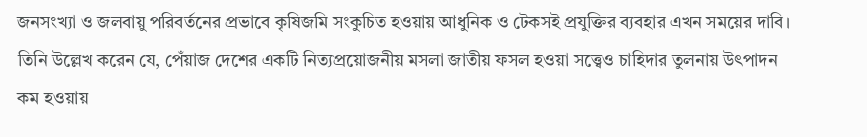জনসংখ্যা ও জলবায়ু পরিবর্তনের প্রভাবে কৃষিজমি সংকুচিত হওয়ায় আধুনিক ও টেকসই প্রযুক্তির ব্যবহার এখন সময়ের দাবি। তিনি উল্লেখ করেন যে, পেঁয়াজ দেশের একটি নিত্যপ্রয়োজনীয় মসলা জাতীয় ফসল হওয়া সত্ত্বেও চাহিদার তুলনায় উৎপাদন কম হওয়ায়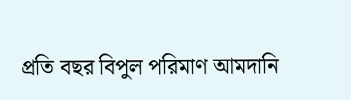প্রতি বছর বিপুল পরিমাণ আমদানি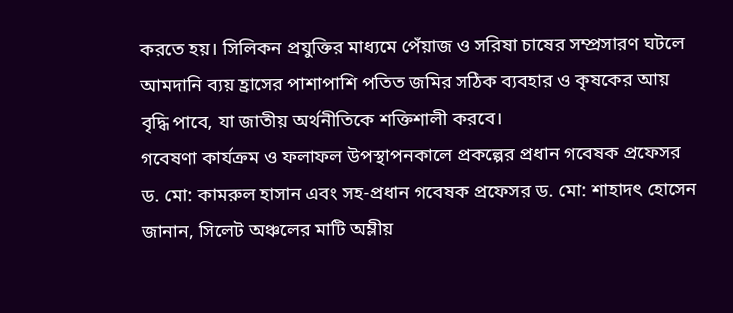করতে হয়। সিলিকন প্রযুক্তির মাধ্যমে পেঁয়াজ ও সরিষা চাষের সম্প্রসারণ ঘটলে আমদানি ব্যয় হ্রাসের পাশাপাশি পতিত জমির সঠিক ব্যবহার ও কৃষকের আয় বৃদ্ধি পাবে, যা জাতীয় অর্থনীতিকে শক্তিশালী করবে।
গবেষণা কার্যক্রম ও ফলাফল উপস্থাপনকালে প্রকল্পের প্রধান গবেষক প্রফেসর ড. মো: কামরুল হাসান এবং সহ-প্রধান গবেষক প্রফেসর ড. মো: শাহাদৎ হোসেন জানান, সিলেট অঞ্চলের মাটি অম্লীয়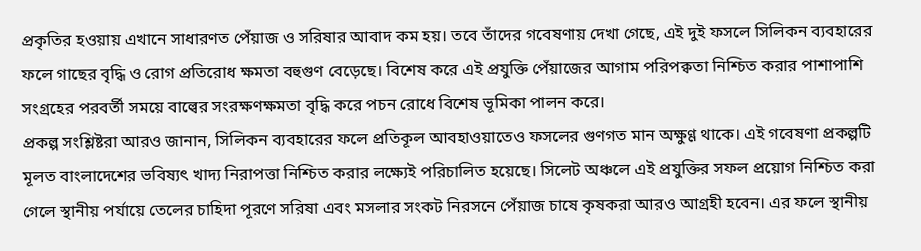প্রকৃতির হওয়ায় এখানে সাধারণত পেঁয়াজ ও সরিষার আবাদ কম হয়। তবে তাঁদের গবেষণায় দেখা গেছে, এই দুই ফসলে সিলিকন ব্যবহারের ফলে গাছের বৃদ্ধি ও রোগ প্রতিরোধ ক্ষমতা বহুগুণ বেড়েছে। বিশেষ করে এই প্রযুক্তি পেঁয়াজের আগাম পরিপক্বতা নিশ্চিত করার পাশাপাশি সংগ্রহের পরবর্তী সময়ে বাল্বের সংরক্ষণক্ষমতা বৃদ্ধি করে পচন রোধে বিশেষ ভূমিকা পালন করে।
প্রকল্প সংশ্লিষ্টরা আরও জানান, সিলিকন ব্যবহারের ফলে প্রতিকূল আবহাওয়াতেও ফসলের গুণগত মান অক্ষুণ্ণ থাকে। এই গবেষণা প্রকল্পটি মূলত বাংলাদেশের ভবিষ্যৎ খাদ্য নিরাপত্তা নিশ্চিত করার লক্ষ্যেই পরিচালিত হয়েছে। সিলেট অঞ্চলে এই প্রযুক্তির সফল প্রয়োগ নিশ্চিত করা গেলে স্থানীয় পর্যায়ে তেলের চাহিদা পূরণে সরিষা এবং মসলার সংকট নিরসনে পেঁয়াজ চাষে কৃষকরা আরও আগ্রহী হবেন। এর ফলে স্থানীয়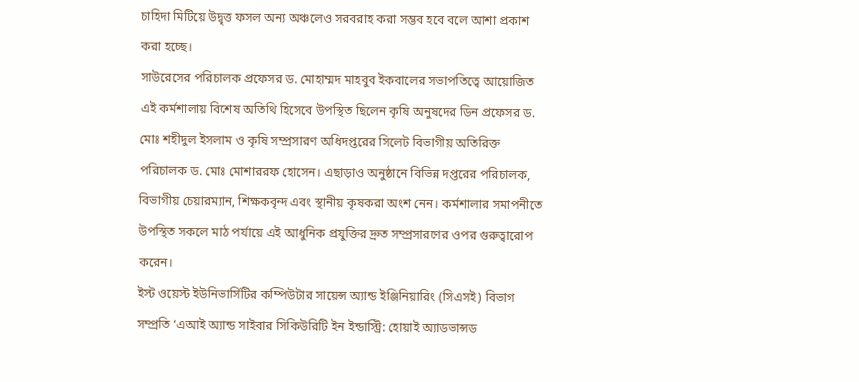চাহিদা মিটিয়ে উদ্বৃত্ত ফসল অন্য অঞ্চলেও সরবরাহ করা সম্ভব হবে বলে আশা প্রকাশ করা হচ্ছে।
সাউরেসের পরিচালক প্রফেসর ড. মোহাম্মদ মাহবুব ইকবালের সভাপতিত্বে আয়োজিত এই কর্মশালায় বিশেষ অতিথি হিসেবে উপস্থিত ছিলেন কৃষি অনুষদের ডিন প্রফেসর ড. মোঃ শহীদুল ইসলাম ও কৃষি সম্প্রসারণ অধিদপ্তরের সিলেট বিভাগীয় অতিরিক্ত পরিচালক ড. মোঃ মোশাররফ হোসেন। এছাড়াও অনুষ্ঠানে বিভিন্ন দপ্তরের পরিচালক, বিভাগীয় চেয়ারম্যান, শিক্ষকবৃন্দ এবং স্থানীয় কৃষকরা অংশ নেন। কর্মশালার সমাপনীতে উপস্থিত সকলে মাঠ পর্যায়ে এই আধুনিক প্রযুক্তির দ্রুত সম্প্রসারণের ওপর গুরুত্বারোপ করেন।
ইস্ট ওয়েস্ট ইউনিভার্সিটির কম্পিউটার সায়েন্স অ্যান্ড ইঞ্জিনিয়ারিং (সিএসই) বিভাগ সম্প্রতি ‘এআই অ্যান্ড সাইবার সিকিউরিটি ইন ইন্ডাস্ট্রি: হোয়াই অ্যাডভান্সড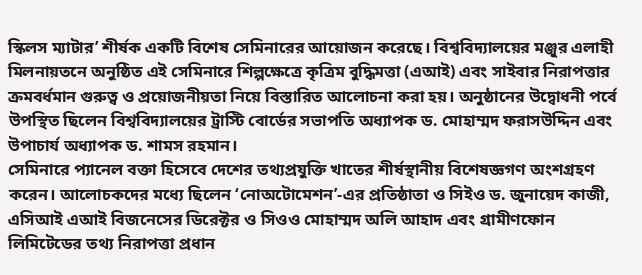স্কিলস ম্যাটার’ শীর্ষক একটি বিশেষ সেমিনারের আয়োজন করেছে। বিশ্ববিদ্যালয়ের মঞ্জুর এলাহী মিলনায়তনে অনুষ্ঠিত এই সেমিনারে শিল্পক্ষেত্রে কৃত্রিম বুদ্ধিমত্তা (এআই) এবং সাইবার নিরাপত্তার ক্রমবর্ধমান গুরুত্ব ও প্রয়োজনীয়তা নিয়ে বিস্তারিত আলোচনা করা হয়। অনুষ্ঠানের উদ্বোধনী পর্বে উপস্থিত ছিলেন বিশ্ববিদ্যালয়ের ট্রাস্টি বোর্ডের সভাপতি অধ্যাপক ড. মোহাম্মদ ফরাসউদ্দিন এবং উপাচার্য অধ্যাপক ড. শামস রহমান।
সেমিনারে প্যানেল বক্তা হিসেবে দেশের তথ্যপ্রযুক্তি খাতের শীর্ষস্থানীয় বিশেষজ্ঞগণ অংশগ্রহণ করেন। আলোচকদের মধ্যে ছিলেন ‘নোঅটোমেশন’-এর প্রতিষ্ঠাতা ও সিইও ড. জুনায়েদ কাজী, এসিআই এআই বিজনেসের ডিরেক্টর ও সিওও মোহাম্মদ অলি আহাদ এবং গ্রামীণফোন লিমিটেডের তথ্য নিরাপত্তা প্রধান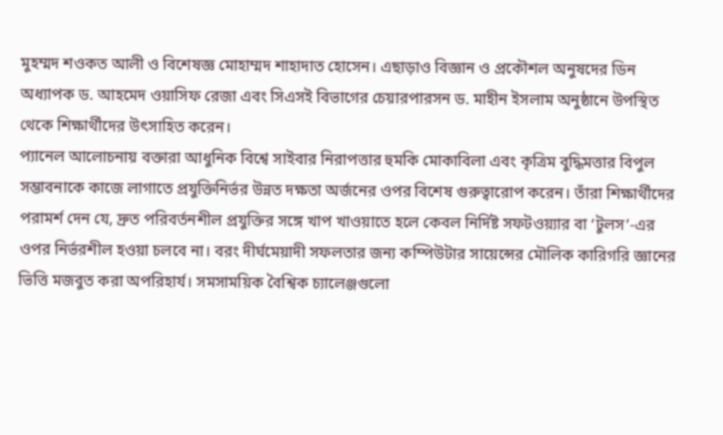মুহম্মদ শওকত আলী ও বিশেষজ্ঞ মোহাম্মদ শাহাদাত হোসেন। এছাড়াও বিজ্ঞান ও প্রকৌশল অনুষদের ডিন অধ্যাপক ড. আহমেদ ওয়াসিফ রেজা এবং সিএসই বিভাগের চেয়ারপারসন ড. মাহীন ইসলাম অনুষ্ঠানে উপস্থিত থেকে শিক্ষার্থীদের উৎসাহিত করেন।
প্যানেল আলোচনায় বক্তারা আধুনিক বিশ্বে সাইবার নিরাপত্তার হুমকি মোকাবিলা এবং কৃত্রিম বুদ্ধিমত্তার বিপুল সম্ভাবনাকে কাজে লাগাতে প্রযুক্তিনির্ভর উন্নত দক্ষতা অর্জনের ওপর বিশেষ গুরুত্বারোপ করেন। তাঁরা শিক্ষার্থীদের পরামর্শ দেন যে, দ্রুত পরিবর্তনশীল প্রযুক্তির সঙ্গে খাপ খাওয়াতে হলে কেবল নির্দিষ্ট সফটওয়্যার বা ‘টুলস’-এর ওপর নির্ভরশীল হওয়া চলবে না। বরং দীর্ঘমেয়াদী সফলতার জন্য কম্পিউটার সায়েন্সের মৌলিক কারিগরি জ্ঞানের ভিত্তি মজবুত করা অপরিহার্য। সমসাময়িক বৈশ্বিক চ্যালেঞ্জগুলো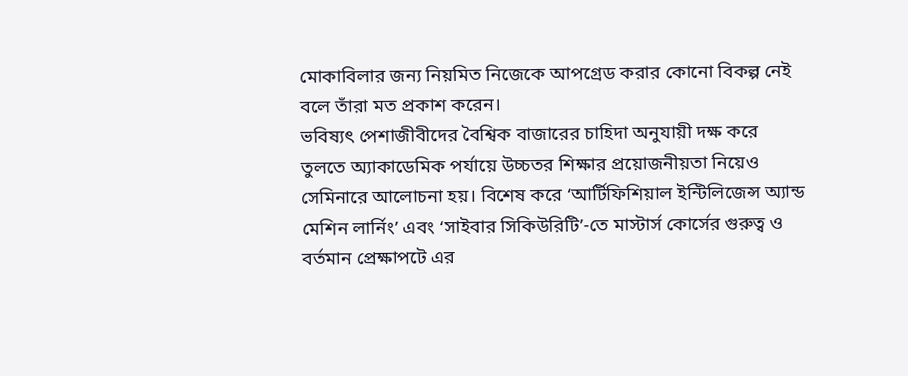মোকাবিলার জন্য নিয়মিত নিজেকে আপগ্রেড করার কোনো বিকল্প নেই বলে তাঁরা মত প্রকাশ করেন।
ভবিষ্যৎ পেশাজীবীদের বৈশ্বিক বাজারের চাহিদা অনুযায়ী দক্ষ করে তুলতে অ্যাকাডেমিক পর্যায়ে উচ্চতর শিক্ষার প্রয়োজনীয়তা নিয়েও সেমিনারে আলোচনা হয়। বিশেষ করে ‘আর্টিফিশিয়াল ইন্টিলিজেন্স অ্যান্ড মেশিন লার্নিং’ এবং ‘সাইবার সিকিউরিটি’-তে মাস্টার্স কোর্সের গুরুত্ব ও বর্তমান প্রেক্ষাপটে এর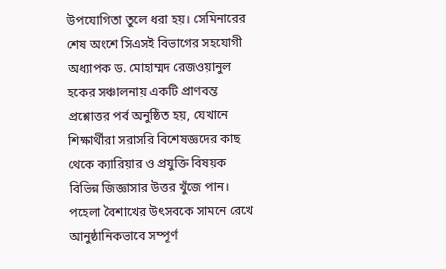উপযোগিতা তুলে ধরা হয়। সেমিনারের শেষ অংশে সিএসই বিভাগের সহযোগী অধ্যাপক ড. মোহাম্মদ রেজওয়ানুল হকের সঞ্চালনায় একটি প্রাণবন্ত প্রশ্নোত্তর পর্ব অনুষ্ঠিত হয়, যেখানে শিক্ষার্থীরা সরাসরি বিশেষজ্ঞদের কাছ থেকে ক্যারিয়ার ও প্রযুক্তি বিষয়ক বিভিন্ন জিজ্ঞাসার উত্তর খুঁজে পান।
পহেলা বৈশাখের উৎসবকে সামনে রেখে আনুষ্ঠানিকভাবে সম্পূর্ণ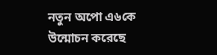নতুন অপো এ৬কে উন্মোচন করেছে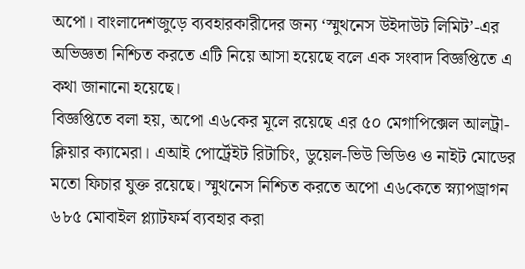অপো। বাংলাদেশজুড়ে ব্যবহারকারীদের জন্য ‘স্মুথনেস উইদাউট লিমিট’-এর অভিজ্ঞতা নিশ্চিত করতে এটি নিয়ে আসা হয়েছে বলে এক সংবাদ বিজ্ঞপ্তিতে এ কথা জানানো হয়েছে।
বিজ্ঞপ্তিতে বলা হয়, অপো এ৬কের মূলে রয়েছে এর ৫০ মেগাপিক্সেল আলট্রা-ক্লিয়ার ক্যামেরা। এআই পোর্ট্রেইট রিটাচিং, ডুয়েল-ভিউ ভিডিও ও নাইট মোডের মতো ফিচার যুক্ত রয়েছে। স্মুথনেস নিশ্চিত করতে অপো এ৬কেতে স্ন্যাপড্রাগন ৬৮৫ মোবাইল প্ল্যাটফর্ম ব্যবহার করা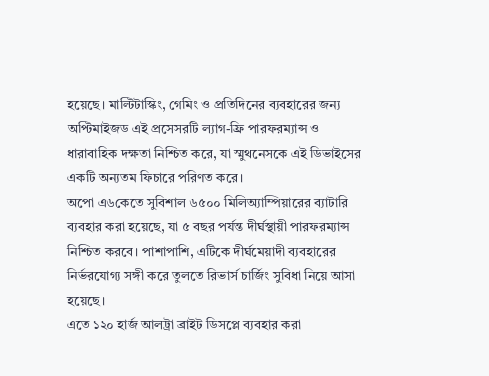হয়েছে। মাল্টিটাস্কিং, গেমিং ও প্রতিদিনের ব্যবহারের জন্য অপ্টিমাইজড এই প্রসেসরটি ল্যাগ-ফ্রি পারফরম্যান্স ও ধারাবাহিক দক্ষতা নিশ্চিত করে, যা স্মুথনেসকে এই ডিভাইসের একটি অন্যতম ফিচারে পরিণত করে।
অপো এ৬কেতে সুবিশাল ৬৫০০ মিলিঅ্যাম্পিয়ারের ব্যাটারি ব্যবহার করা হয়েছে, যা ৫ বছর পর্যন্ত দীর্ঘস্থায়ী পারফরম্যান্স নিশ্চিত করবে। পাশাপাশি, এটিকে দীর্ঘমেয়াদী ব্যবহারের নির্ভরযোগ্য সঙ্গী করে তুলতে রিভার্স চার্জিং সুবিধা নিয়ে আসা হয়েছে।
এতে ১২০ হার্জ আলট্রা ব্রাইট ডিসপ্লে ব্যবহার করা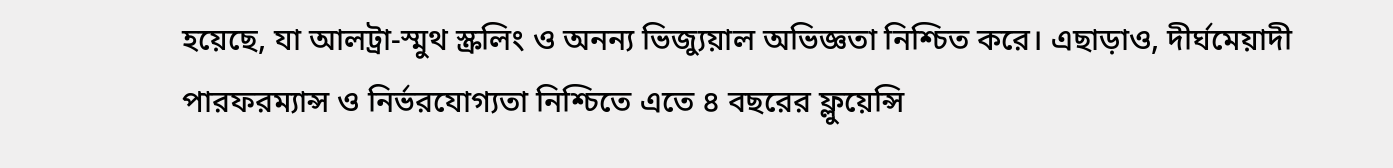হয়েছে, যা আলট্রা-স্মুথ স্ক্রলিং ও অনন্য ভিজ্যুয়াল অভিজ্ঞতা নিশ্চিত করে। এছাড়াও, দীর্ঘমেয়াদী পারফরম্যান্স ও নির্ভরযোগ্যতা নিশ্চিতে এতে ৪ বছরের ফ্লুয়েন্সি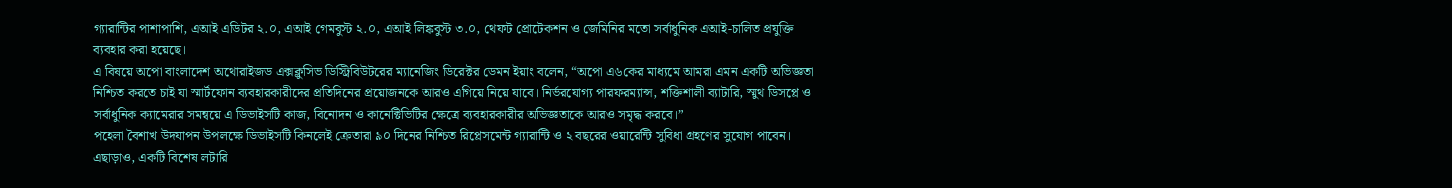গ্যারান্টির পাশাপাশি, এআই এডিটর ২.০, এআই গেমবুস্ট ২.০, এআই লিঙ্কবুস্ট ৩.০, থেফট প্রোটেকশন ও জেমিনির মতো সর্বাধুনিক এআই-চালিত প্রযুক্তি ব্যবহার করা হয়েছে।
এ বিষয়ে অপো বাংলাদেশ অথোরাইজড এক্সক্লুসিভ ডিস্ট্রিবিউটরের ম্যানেজিং ডিরেক্টর ডেমন ইয়াং বলেন, “অপো এ৬কের মাধ্যমে আমরা এমন একটি অভিজ্ঞতা নিশ্চিত করতে চাই যা স্মার্টফোন ব্যবহারকারীদের প্রতিদিনের প্রয়োজনকে আরও এগিয়ে নিয়ে যাবে। নির্ভরযোগ্য পারফরম্যান্স, শক্তিশালী ব্যাটারি, স্মুথ ডিসপ্লে ও সর্বাধুনিক ক্যামেরার সমন্বয়ে এ ডিভাইসটি কাজ, বিনোদন ও কানেক্টিভিটির ক্ষেত্রে ব্যবহারকারীর অভিজ্ঞতাকে আরও সমৃদ্ধ করবে।”
পহেলা বৈশাখ উদযাপন উপলক্ষে ডিভাইসটি কিনলেই ক্রেতারা ৯০ দিনের নিশ্চিত রিপ্লেসমেন্ট গ্যারান্টি ও ২ বছরের ওয়ারেন্টি সুবিধা গ্রহণের সুযোগ পাবেন। এছাড়াও, একটি বিশেষ লটারি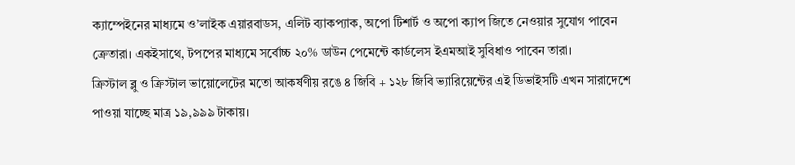ক্যাম্পেইনের মাধ্যমে ও’লাইক এয়ারবাডস, এলিট ব্যাকপ্যাক, অপো টিশার্ট ও অপো ক্যাপ জিতে নেওয়ার সুযোগ পাবেন ক্রেতারা। একইসাথে, টপপের মাধ্যমে সর্বোচ্চ ২০% ডাউন পেমেন্টে কার্ডলেস ইএমআই সুবিধাও পাবেন তারা।
ক্রিস্টাল ব্লু ও ক্রিস্টাল ভায়োলেটের মতো আকর্ষণীয় রঙে ৪ জিবি + ১২৮ জিবি ভ্যারিয়েন্টের এই ডিভাইসটি এখন সারাদেশে পাওয়া যাচ্ছে মাত্র ১৯,৯৯৯ টাকায়।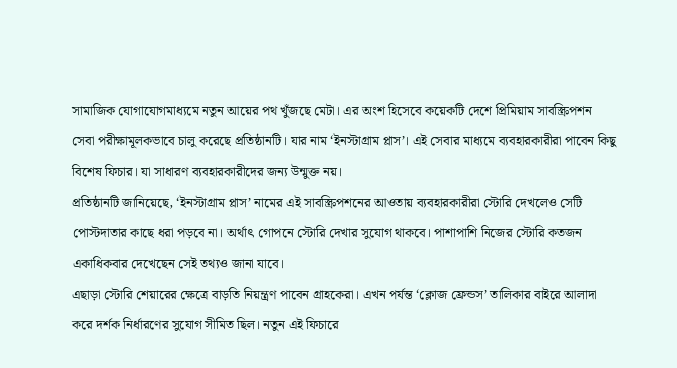সামাজিক যোগাযোগমাধ্যমে নতুন আয়ের পথ খুঁজছে মেটা। এর অংশ হিসেবে কয়েকটি দেশে প্রিমিয়াম সাবস্ক্রিপশন সেবা পরীক্ষামূলকভাবে চালু করেছে প্রতিষ্ঠানটি। যার নাম ‘ইনস্টাগ্রাম প্লাস’। এই সেবার মাধ্যমে ব্যবহারকারীরা পাবেন কিছু বিশেষ ফিচার। যা সাধারণ ব্যবহারকারীদের জন্য উন্মুক্ত নয়।
প্রতিষ্ঠানটি জানিয়েছে, ‘ইনস্টাগ্রাম প্লাস’ নামের এই সাবস্ক্রিপশনের আওতায় ব্যবহারকারীরা স্টোরি দেখলেও সেটি পোস্টদাতার কাছে ধরা পড়বে না। অর্থাৎ গোপনে স্টোরি দেখার সুযোগ থাকবে। পাশাপাশি নিজের স্টোরি কতজন একাধিকবার দেখেছেন সেই তথ্যও জানা যাবে।
এছাড়া স্টোরি শেয়ারের ক্ষেত্রে বাড়তি নিয়ন্ত্রণ পাবেন গ্রাহকেরা। এখন পর্যন্ত ‘ক্লোজ ফ্রেন্ডস’ তালিকার বাইরে আলাদা করে দর্শক নির্ধারণের সুযোগ সীমিত ছিল। নতুন এই ফিচারে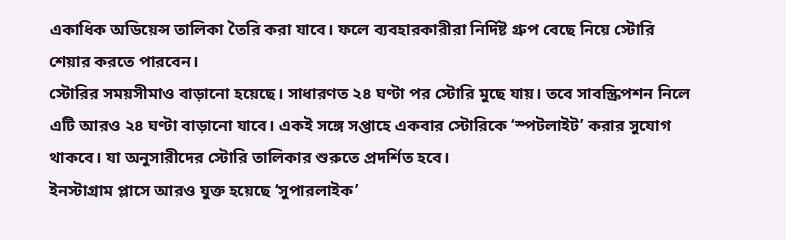একাধিক অডিয়েন্স তালিকা তৈরি করা যাবে। ফলে ব্যবহারকারীরা নির্দিষ্ট গ্রুপ বেছে নিয়ে স্টোরি শেয়ার করতে পারবেন।
স্টোরির সময়সীমাও বাড়ানো হয়েছে। সাধারণত ২৪ ঘণ্টা পর স্টোরি মুছে যায়। তবে সাবস্ক্রিপশন নিলে এটি আরও ২৪ ঘণ্টা বাড়ানো যাবে। একই সঙ্গে সপ্তাহে একবার স্টোরিকে ‘স্পটলাইট’ করার সুযোগ থাকবে। যা অনুসারীদের স্টোরি তালিকার শুরুতে প্রদর্শিত হবে।
ইনস্টাগ্রাম প্লাসে আরও যুক্ত হয়েছে ‘সুপারলাইক’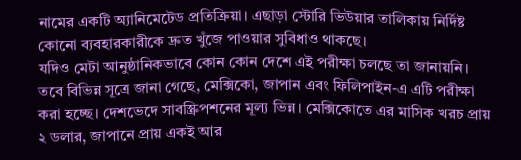নামের একটি অ্যানিমেটেড প্রতিক্রিয়া। এছাড়া স্টোরি ভিউয়ার তালিকায় নির্দিষ্ট কোনো ব্যবহারকারীকে দ্রুত খুঁজে পাওয়ার সুবিধাও থাকছে।
যদিও মেটা আনুষ্ঠানিকভাবে কোন কোন দেশে এই পরীক্ষা চলছে তা জানায়নি। তবে বিভিন্ন সূত্রে জানা গেছে, মেক্সিকো, জাপান এবং ফিলিপাইন-এ এটি পরীক্ষা করা হচ্ছে। দেশভেদে সাবস্ক্রিপশনের মূল্য ভিন্ন। মেক্সিকোতে এর মাসিক খরচ প্রায় ২ ডলার, জাপানে প্রায় একই আর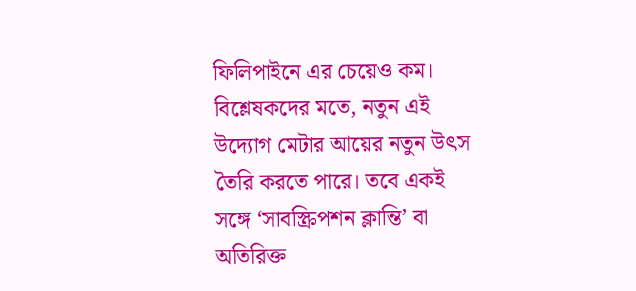ফিলিপাইনে এর চেয়েও কম।
বিশ্লেষকদের মতে, নতুন এই উদ্যোগ মেটার আয়ের নতুন উৎস তৈরি করতে পারে। তবে একই সঙ্গে ‘সাবস্ক্রিপশন ক্লান্তি’ বা অতিরিক্ত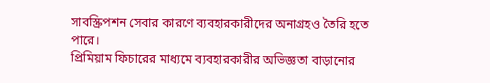সাবস্ক্রিপশন সেবার কারণে ব্যবহারকারীদের অনাগ্রহও তৈরি হতে পারে।
প্রিমিয়াম ফিচারের মাধ্যমে ব্যবহারকারীর অভিজ্ঞতা বাড়ানোর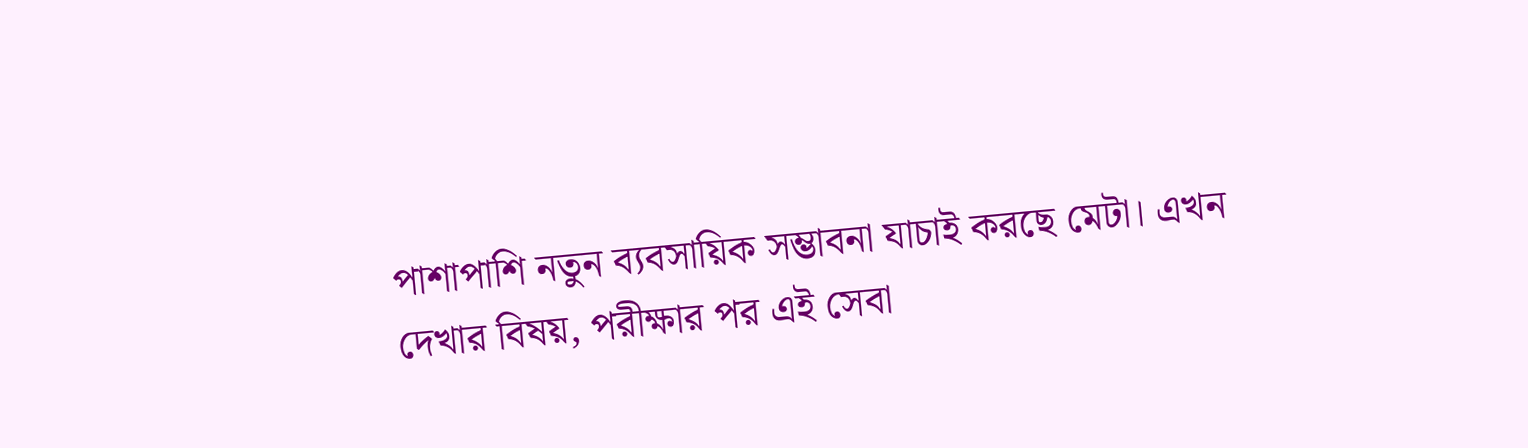পাশাপাশি নতুন ব্যবসায়িক সম্ভাবনা যাচাই করছে মেটা। এখন দেখার বিষয়, পরীক্ষার পর এই সেবা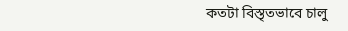কতটা বিস্তৃতভাবে চালু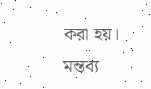করা হয়।
মন্তব্য